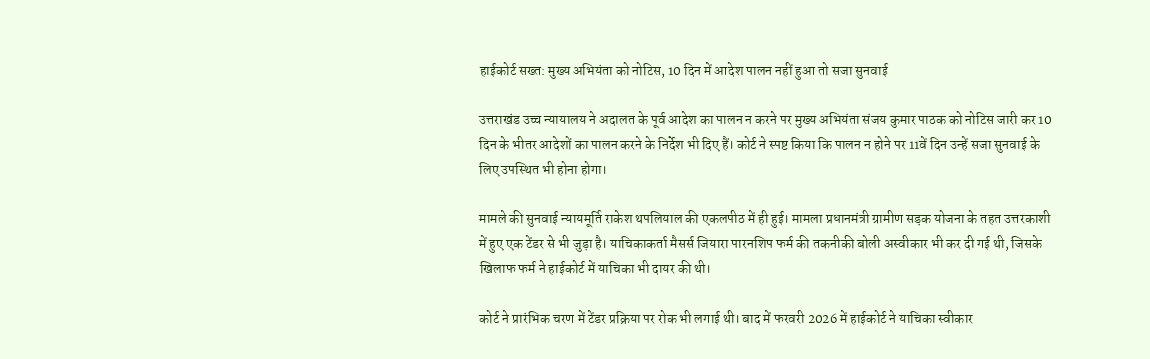हाईकोर्ट सख्त: मुख्य अभियंता को नोटिस, 10 दिन में आदेश पालन नहीं हुआ तो सजा सुनवाई

उत्तराखंड उच्च न्यायालय ने अदालत के पूर्व आदेश का पालन न करने पर मुख्य अभियंता संजय कुमार पाठक को नोटिस जारी कर 10 दिन के भीतर आदेशों का पालन करने के निर्देश भी दिए हैं। कोर्ट ने स्पष्ट किया कि पालन न होने पर 11वें दिन उन्हें सजा सुनवाई के लिए उपस्थित भी होना होगा।

मामले की सुनवाई न्यायमूर्ति राकेश थपलियाल की एकलपीठ में ही हुई। मामला प्रधानमंत्री ग्रामीण सड़क योजना के तहत उत्तरकाशी में हुए एक टेंडर से भी जुड़ा है। याचिकाकर्ता मैसर्स जियारा पारनशिप फर्म की तकनीकी बोली अस्वीकार भी कर दी गई थी, जिसके खिलाफ फर्म ने हाईकोर्ट में याचिका भी दायर की थी।

कोर्ट ने प्रारंभिक चरण में टेंडर प्रक्रिया पर रोक भी लगाई थी। बाद में फरवरी 2026 में हाईकोर्ट ने याचिका स्वीकार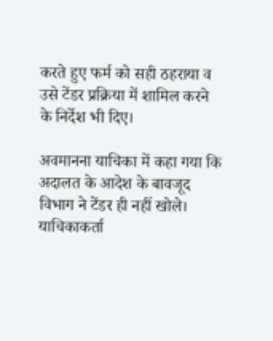करते हुए फर्म को सही ठहराया व उसे टेंडर प्रक्रिया में शामिल करने के निर्देश भी दिए।

अवमानना याचिका में कहा गया कि अदालत के आदेश के बावजूद विभाग ने टेंडर ही नहीं खोले। याचिकाकर्ता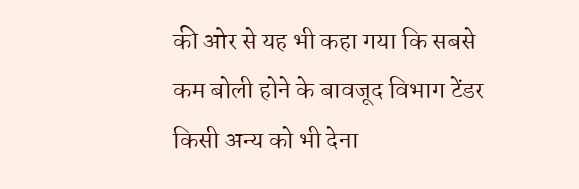की ओर से यह भी कहा गया कि सबसे कम बोली होने के बावजूद विभाग टेंडर किसी अन्य को भी देना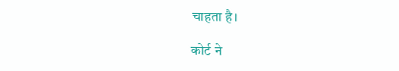चाहता है।

कोर्ट ने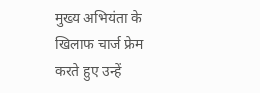मुख्य अभियंता के खिलाफ चार्ज फ्रेम करते हुए उन्हें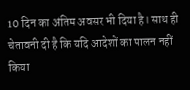10 दिन का अंतिम अवसर भी दिया है। साथ ही चेतावनी दी है कि यदि आदेशों का पालन नहीं किया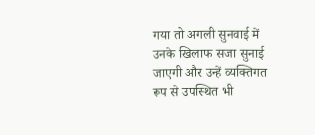गया तो अगली सुनवाई में उनके खिलाफ सजा सुनाई जाएगी और उन्हें व्यक्तिगत रूप से उपस्थित भी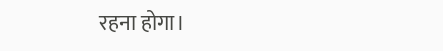रहना होगा।